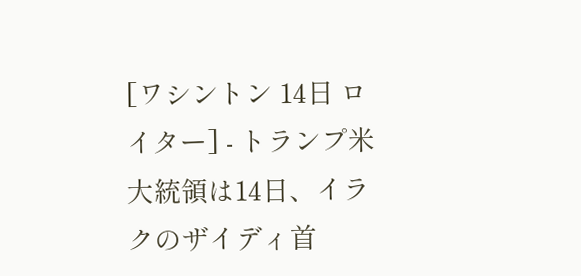[ワシントン 14日 ロイター] - トランプ米大統領は14日、イラクのザイディ首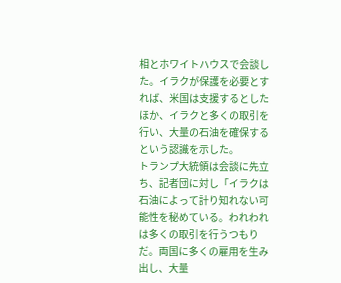相とホワイトハウスで会談した。イラクが保護を必要とすれば、米国は支援するとしたほか、イラクと多くの取引を行い、大量の石油を確保するという認識を示した。
トランプ大統領は会談に先立ち、記者団に対し「イラクは石油によって計り知れない可能性を秘めている。われわれは多くの取引を行うつもりだ。両国に多くの雇用を生み出し、大量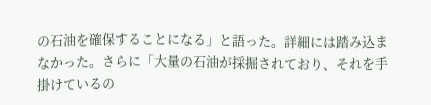の石油を確保することになる」と語った。詳細には踏み込まなかった。さらに「大量の石油が採掘されており、それを手掛けているの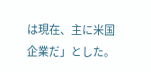は現在、主に米国企業だ」とした。